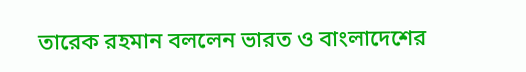তারেক রহমান বললেন ভারত ও বাংলাদেশের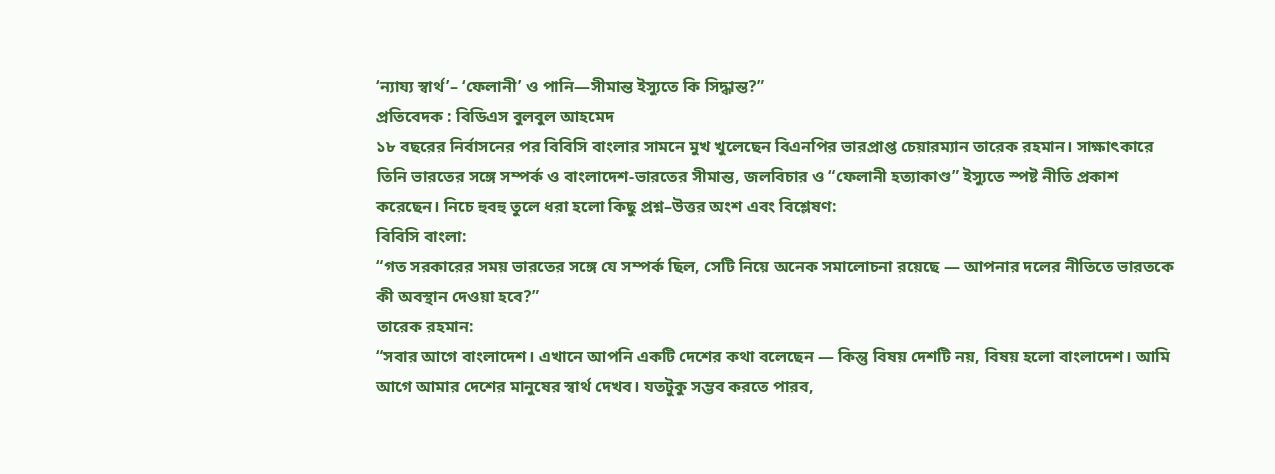‘ন্যায্য স্বার্থ’– ‘ফেলানী’ ও পানি—সীমান্ত ইস্যুতে কি সিদ্ধান্ত?”
প্রতিবেদক : বিডিএস বুলবুল আহমেদ
১৮ বছরের নির্বাসনের পর বিবিসি বাংলার সামনে মুখ খুলেছেন বিএনপির ভারপ্রাপ্ত চেয়ারম্যান তারেক রহমান। সাক্ষাৎকারে তিনি ভারতের সঙ্গে সম্পর্ক ও বাংলাদেশ-ভারতের সীমান্ত, জলবিচার ও “ফেলানী হত্যাকাণ্ড” ইস্যুতে স্পষ্ট নীতি প্রকাশ করেছেন। নিচে হুবহু তুলে ধরা হলো কিছু প্রশ্ন–উত্তর অংশ এবং বিশ্লেষণ:
বিবিসি বাংলা:
“গত সরকারের সময় ভারতের সঙ্গে যে সম্পর্ক ছিল, সেটি নিয়ে অনেক সমালোচনা রয়েছে — আপনার দলের নীতিতে ভারতকে কী অবস্থান দেওয়া হবে?”
তারেক রহমান:
“সবার আগে বাংলাদেশ। এখানে আপনি একটি দেশের কথা বলেছেন — কিন্তু বিষয় দেশটি নয়, বিষয় হলো বাংলাদেশ। আমি আগে আমার দেশের মানুষের স্বার্থ দেখব। যতটুকু সম্ভব করতে পারব,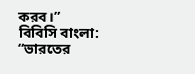করব।”
বিবিসি বাংলা:
“ভারতের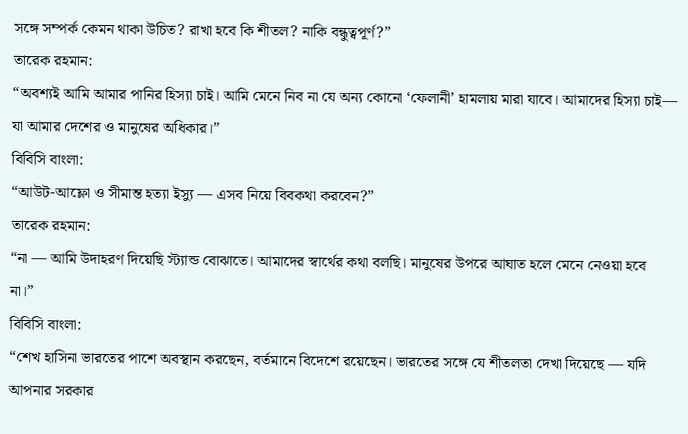সঙ্গে সম্পর্ক কেমন থাকা উচিত? রাখা হবে কি শীতল? নাকি বন্ধুত্বপূর্ণ?”
তারেক রহমান:
“অবশ্যই আমি আমার পানির হিস্যা চাই। আমি মেনে নিব না যে অন্য কোনো ‘ফেলানী’ হামলায় মারা যাবে। আমাদের হিস্যা চাই— যা আমার দেশের ও মানুষের অধিকার।”
বিবিসি বাংলা:
“আউট-আফ্লো ও সীমান্ত হত্যা ইস্যু — এসব নিয়ে বিবকথা করবেন?”
তারেক রহমান:
“না — আমি উদাহরণ দিয়েছি স্ট্যান্ড বোঝাতে। আমাদের স্বার্থের কথা বলছি। মানুষের উপরে আঘাত হলে মেনে নেওয়া হবে না।”
বিবিসি বাংলা:
“শেখ হাসিনা ভারতের পাশে অবস্থান করছেন, বর্তমানে বিদেশে রয়েছেন। ভারতের সঙ্গে যে শীতলতা দেখা দিয়েছে — যদি আপনার সরকার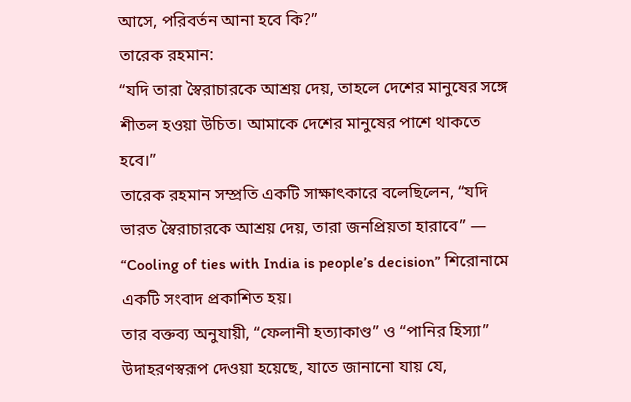আসে, পরিবর্তন আনা হবে কি?”
তারেক রহমান:
“যদি তারা স্বৈরাচারকে আশ্রয় দেয়, তাহলে দেশের মানুষের সঙ্গে শীতল হওয়া উচিত। আমাকে দেশের মানুষের পাশে থাকতে হবে।”
তারেক রহমান সম্প্রতি একটি সাক্ষাৎকারে বলেছিলেন, “যদি ভারত স্বৈরাচারকে আশ্রয় দেয়, তারা জনপ্রিয়তা হারাবে” — “Cooling of ties with India is people’s decision” শিরোনামে একটি সংবাদ প্রকাশিত হয়।
তার বক্তব্য অনুযায়ী, “ফেলানী হত্যাকাণ্ড” ও “পানির হিস্যা” উদাহরণস্বরূপ দেওয়া হয়েছে, যাতে জানানো যায় যে,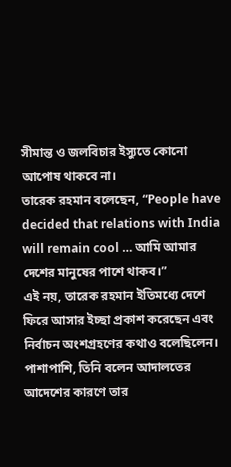সীমান্ত ও জলবিচার ইস্যুতে কোনো আপোষ থাকবে না।
তারেক রহমান বলেছেন, “People have decided that relations with India will remain cool … আমি আমার দেশের মানুষের পাশে থাকব।”
এই নয়, তারেক রহমান ইতিমধ্যে দেশে ফিরে আসার ইচ্ছা প্রকাশ করেছেন এবং নির্বাচন অংশগ্রহণের কথাও বলেছিলেন।
পাশাপাশি, তিনি বলেন আদালতের আদেশের কারণে তার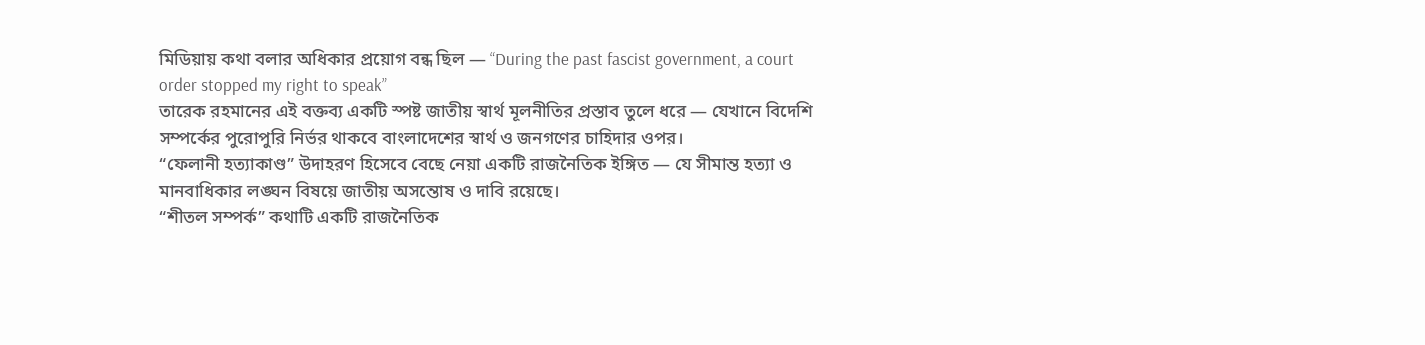মিডিয়ায় কথা বলার অধিকার প্রয়োগ বন্ধ ছিল — “During the past fascist government, a court order stopped my right to speak”
তারেক রহমানের এই বক্তব্য একটি স্পষ্ট জাতীয় স্বার্থ মূলনীতির প্রস্তাব তুলে ধরে — যেখানে বিদেশি সম্পর্কের পুরোপুরি নির্ভর থাকবে বাংলাদেশের স্বার্থ ও জনগণের চাহিদার ওপর।
“ফেলানী হত্যাকাণ্ড” উদাহরণ হিসেবে বেছে নেয়া একটি রাজনৈতিক ইঙ্গিত — যে সীমান্ত হত্যা ও মানবাধিকার লঙ্ঘন বিষয়ে জাতীয় অসন্তোষ ও দাবি রয়েছে।
“শীতল সম্পর্ক” কথাটি একটি রাজনৈতিক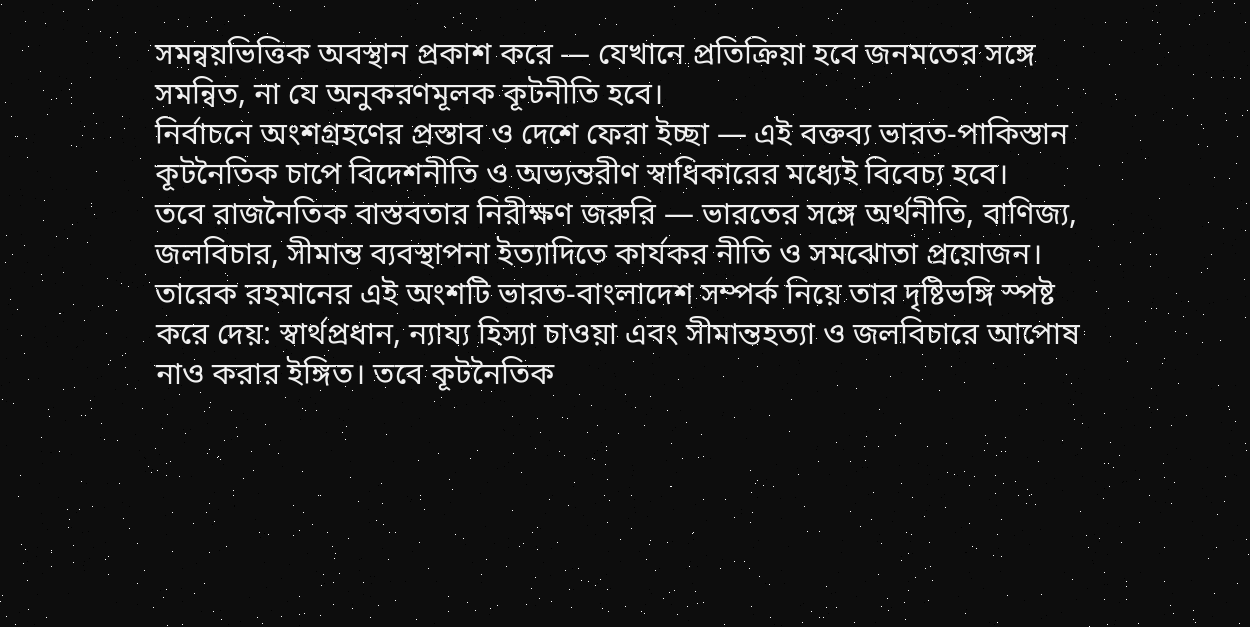সমন্বয়ভিত্তিক অবস্থান প্রকাশ করে — যেখানে প্রতিক্রিয়া হবে জনমতের সঙ্গে সমন্বিত, না যে অনুকরণমূলক কূটনীতি হবে।
নির্বাচনে অংশগ্রহণের প্রস্তাব ও দেশে ফেরা ইচ্ছা — এই বক্তব্য ভারত-পাকিস্তান কূটনৈতিক চাপে বিদেশনীতি ও অভ্যন্তরীণ স্বাধিকারের মধ্যেই বিবেচ্য হবে।
তবে রাজনৈতিক বাস্তবতার নিরীক্ষণ জরুরি — ভারতের সঙ্গে অর্থনীতি, বাণিজ্য, জলবিচার, সীমান্ত ব্যবস্থাপনা ইত্যাদিতে কার্যকর নীতি ও সমঝোতা প্রয়োজন।
তারেক রহমানের এই অংশটি ভারত-বাংলাদেশ সম্পর্ক নিয়ে তার দৃষ্টিভঙ্গি স্পষ্ট করে দেয়: স্বার্থপ্রধান, ন্যায্য হিস্যা চাওয়া এবং সীমান্তহত্যা ও জলবিচারে আপোষ নাও করার ইঙ্গিত। তবে কূটনৈতিক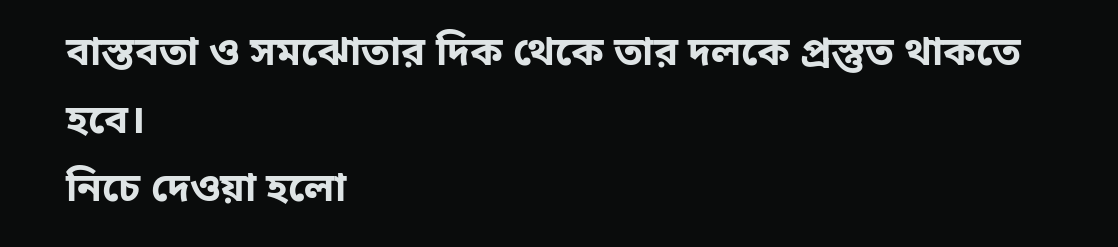বাস্তবতা ও সমঝোতার দিক থেকে তার দলকে প্রস্তুত থাকতে হবে।
নিচে দেওয়া হলো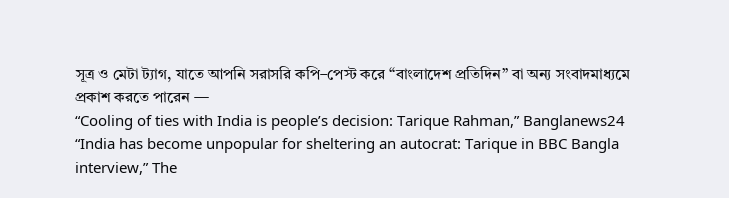সূত্র ও মেটা ট্যাগ, যাতে আপনি সরাসরি কপি–পেস্ট করে “বাংলাদেশ প্রতিদিন” বা অন্য সংবাদমাধ্যমে প্রকাশ করতে পারেন —
“Cooling of ties with India is people’s decision: Tarique Rahman,” Banglanews24
“India has become unpopular for sheltering an autocrat: Tarique in BBC Bangla interview,” The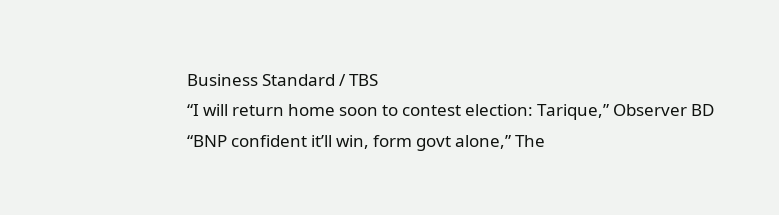Business Standard / TBS
“I will return home soon to contest election: Tarique,” Observer BD
“BNP confident it’ll win, form govt alone,” The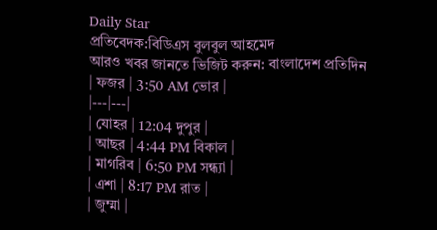Daily Star
প্রতিবেদক:বিডিএস বুলবুল আহমেদ
আরও খবর জানতে ভিজিট করুন: বাংলাদেশ প্রতিদিন
| ফজর | 3:50 AM ভোর |
|---|---|
| যোহর | 12:04 দুপুর |
| আছর | 4:44 PM বিকাল |
| মাগরিব | 6:50 PM সন্ধ্যা |
| এশা | 8:17 PM রাত |
| জুম্মা |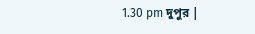1.30 pm দুপুর |